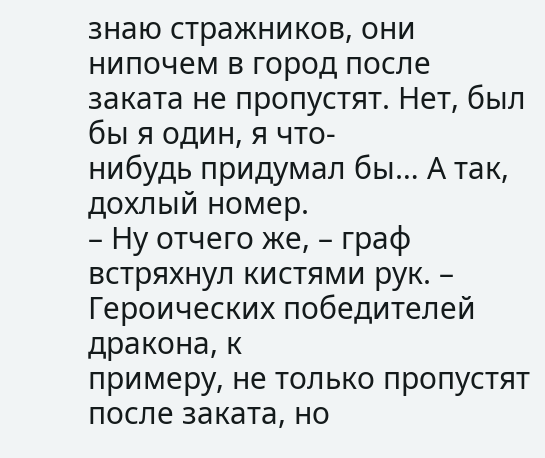знаю стражников, они нипочем в город после заката не пропустят. Нет, был бы я один, я что-
нибудь придумал бы… А так, дохлый номер.
– Ну отчего же, – граф встряхнул кистями рук. – Героических победителей дракона, к
примеру, не только пропустят после заката, но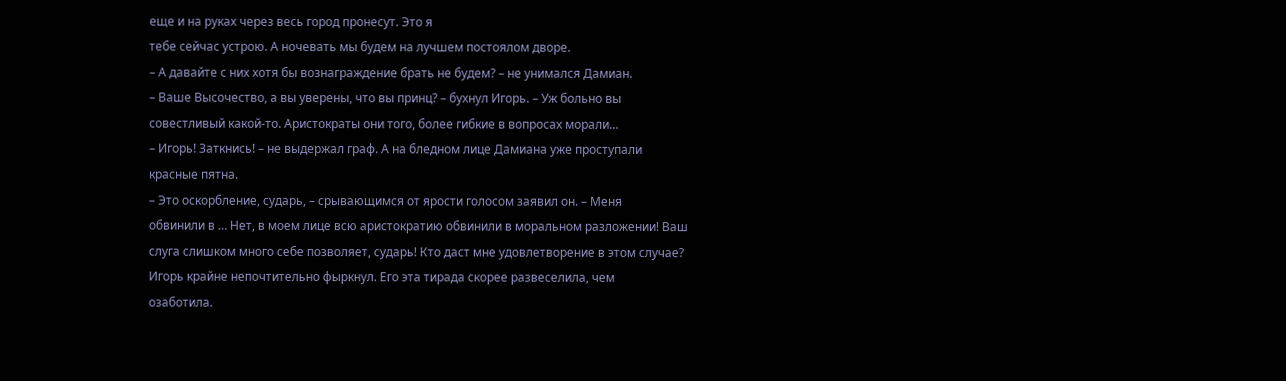еще и на руках через весь город пронесут. Это я
тебе сейчас устрою. А ночевать мы будем на лучшем постоялом дворе.
– А давайте с них хотя бы вознаграждение брать не будем? – не унимался Дамиан.
– Ваше Высочество, а вы уверены, что вы принц? – бухнул Игорь. – Уж больно вы
совестливый какой-то. Аристократы они того, более гибкие в вопросах морали…
– Игорь! Заткнись! – не выдержал граф. А на бледном лице Дамиана уже проступали
красные пятна.
– Это оскорбление, сударь, – срывающимся от ярости голосом заявил он. – Меня
обвинили в … Нет, в моем лице всю аристократию обвинили в моральном разложении! Ваш
слуга слишком много себе позволяет, сударь! Кто даст мне удовлетворение в этом случае?
Игорь крайне непочтительно фыркнул. Его эта тирада скорее развеселила, чем
озаботила.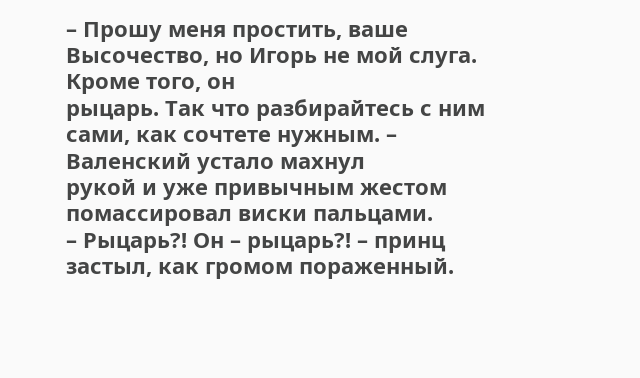– Прошу меня простить, ваше Высочество, но Игорь не мой слуга. Кроме того, он
рыцарь. Так что разбирайтесь с ним сами, как сочтете нужным. – Валенский устало махнул
рукой и уже привычным жестом помассировал виски пальцами.
– Рыцарь?! Он – рыцарь?! – принц застыл, как громом пораженный.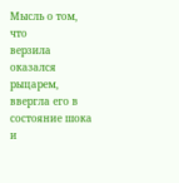Мысль о том, что
верзила оказался рыцарем, ввергла его в состояние шока и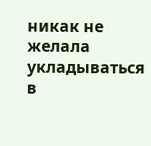никак не желала укладываться в